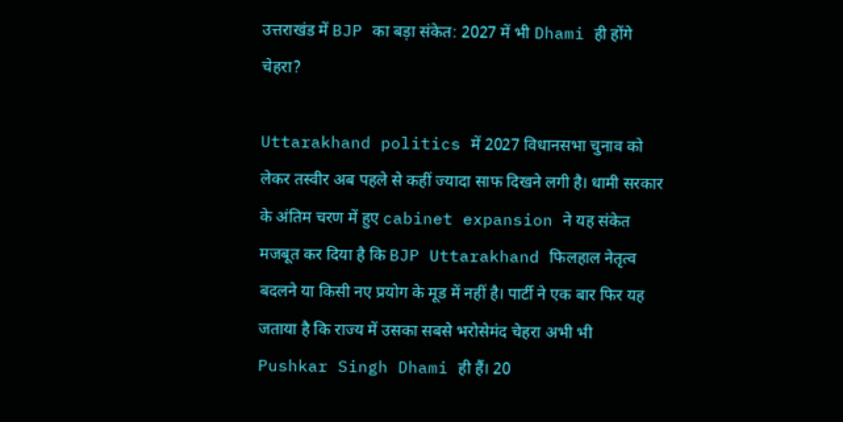उत्तराखंड में BJP का बड़ा संकेत: 2027 में भी Dhami ही होंगे चेहरा?

Uttarakhand politics में 2027 विधानसभा चुनाव को लेकर तस्वीर अब पहले से कहीं ज्यादा साफ दिखने लगी है। धामी सरकार के अंतिम चरण में हुए cabinet expansion ने यह संकेत मजबूत कर दिया है कि BJP Uttarakhand फिलहाल नेतृत्व बदलने या किसी नए प्रयोग के मूड में नहीं है। पार्टी ने एक बार फिर यह जताया है कि राज्य में उसका सबसे भरोसेमंद चेहरा अभी भी Pushkar Singh Dhami ही हैं। 20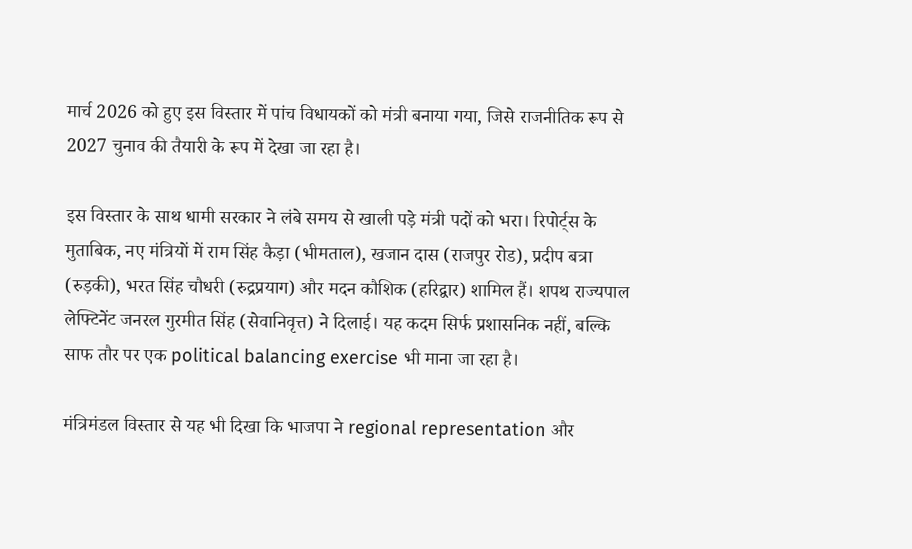मार्च 2026 को हुए इस विस्तार में पांच विधायकों को मंत्री बनाया गया, जिसे राजनीतिक रूप से 2027 चुनाव की तैयारी के रूप में देखा जा रहा है।

इस विस्तार के साथ धामी सरकार ने लंबे समय से खाली पड़े मंत्री पदों को भरा। रिपोर्ट्स के मुताबिक, नए मंत्रियों में राम सिंह कैड़ा (भीमताल), खजान दास (राजपुर रोड), प्रदीप बत्रा (रुड़की), भरत सिंह चौधरी (रुद्रप्रयाग) और मदन कौशिक (हरिद्वार) शामिल हैं। शपथ राज्यपाल लेफ्टिनेंट जनरल गुरमीत सिंह (सेवानिवृत्त) ने दिलाई। यह कदम सिर्फ प्रशासनिक नहीं, बल्कि साफ तौर पर एक political balancing exercise भी माना जा रहा है।

मंत्रिमंडल विस्तार से यह भी दिखा कि भाजपा ने regional representation और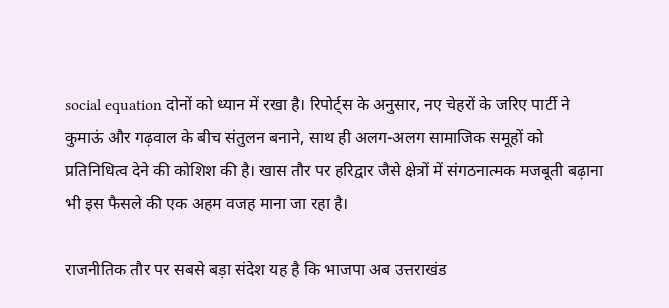social equation दोनों को ध्यान में रखा है। रिपोर्ट्स के अनुसार, नए चेहरों के जरिए पार्टी ने कुमाऊं और गढ़वाल के बीच संतुलन बनाने, साथ ही अलग-अलग सामाजिक समूहों को प्रतिनिधित्व देने की कोशिश की है। खास तौर पर हरिद्वार जैसे क्षेत्रों में संगठनात्मक मजबूती बढ़ाना भी इस फैसले की एक अहम वजह माना जा रहा है।

राजनीतिक तौर पर सबसे बड़ा संदेश यह है कि भाजपा अब उत्तराखंड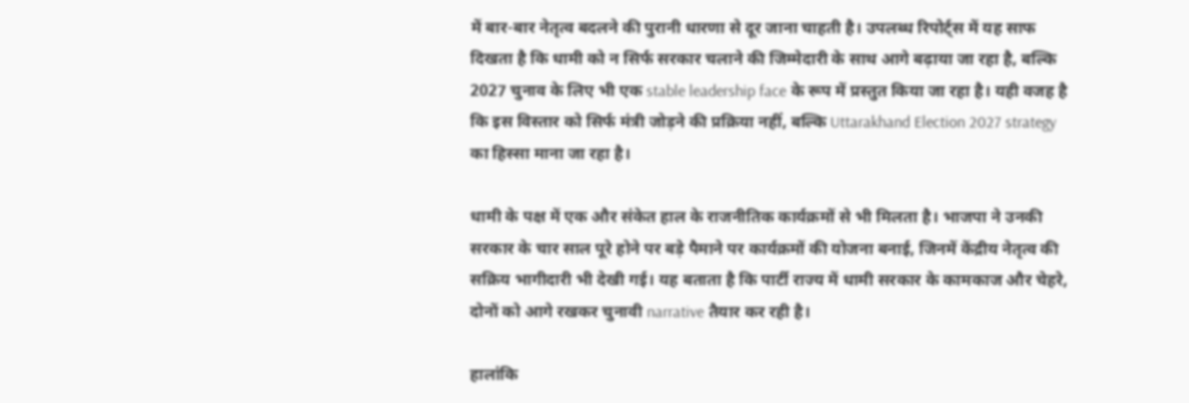में बार-बार नेतृत्व बदलने की पुरानी धारणा से दूर जाना चाहती है। उपलब्ध रिपोर्ट्स में यह साफ दिखता है कि धामी को न सिर्फ सरकार चलाने की जिम्मेदारी के साथ आगे बढ़ाया जा रहा है, बल्कि 2027 चुनाव के लिए भी एक stable leadership face के रूप में प्रस्तुत किया जा रहा है। यही वजह है कि इस विस्तार को सिर्फ मंत्री जोड़ने की प्रक्रिया नहीं, बल्कि Uttarakhand Election 2027 strategy का हिस्सा माना जा रहा है।

धामी के पक्ष में एक और संकेत हाल के राजनीतिक कार्यक्रमों से भी मिलता है। भाजपा ने उनकी सरकार के चार साल पूरे होने पर बड़े पैमाने पर कार्यक्रमों की योजना बनाई, जिनमें केंद्रीय नेतृत्व की सक्रिय भागीदारी भी देखी गई। यह बताता है कि पार्टी राज्य में धामी सरकार के कामकाज और चेहरे, दोनों को आगे रखकर चुनावी narrative तैयार कर रही है।

हालांकि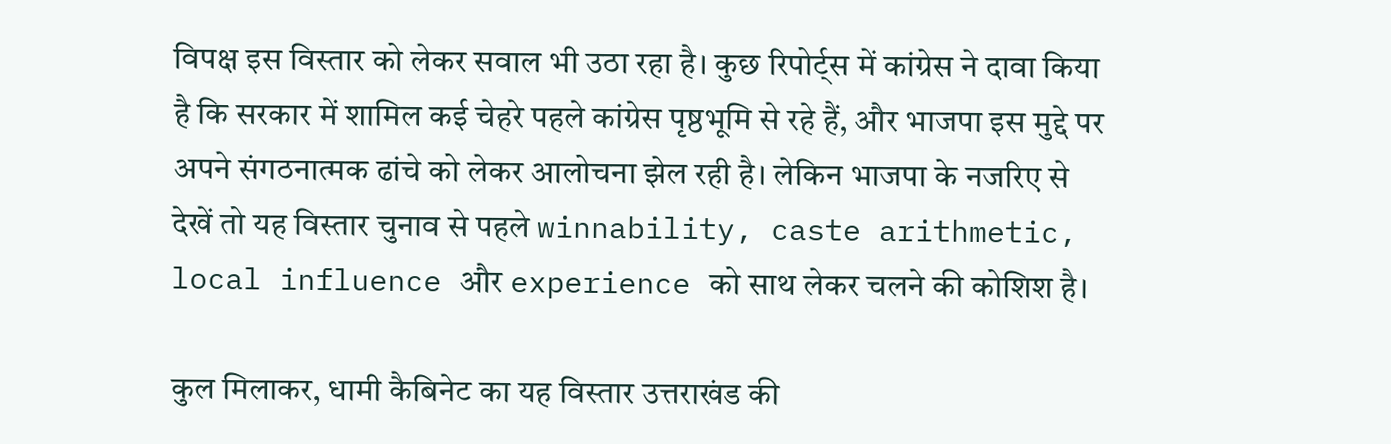विपक्ष इस विस्तार को लेकर सवाल भी उठा रहा है। कुछ रिपोर्ट्स में कांग्रेस ने दावा किया है कि सरकार में शामिल कई चेहरे पहले कांग्रेस पृष्ठभूमि से रहे हैं, और भाजपा इस मुद्दे पर अपने संगठनात्मक ढांचे को लेकर आलोचना झेल रही है। लेकिन भाजपा के नजरिए से देखें तो यह विस्तार चुनाव से पहले winnability, caste arithmetic, local influence और experience को साथ लेकर चलने की कोशिश है।

कुल मिलाकर, धामी कैबिनेट का यह विस्तार उत्तराखंड की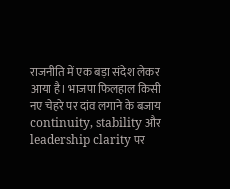राजनीति में एक बड़ा संदेश लेकर आया है। भाजपा फिलहाल किसी नए चेहरे पर दांव लगाने के बजाय continuity, stability और leadership clarity पर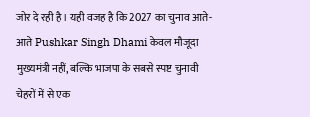जोर दे रही है। यही वजह है कि 2027 का चुनाव आते-आते Pushkar Singh Dhami केवल मौजूदा मुख्यमंत्री नहीं, बल्कि भाजपा के सबसे स्पष्ट चुनावी चेहरों में से एक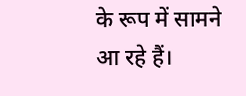के रूप में सामने आ रहे हैं।